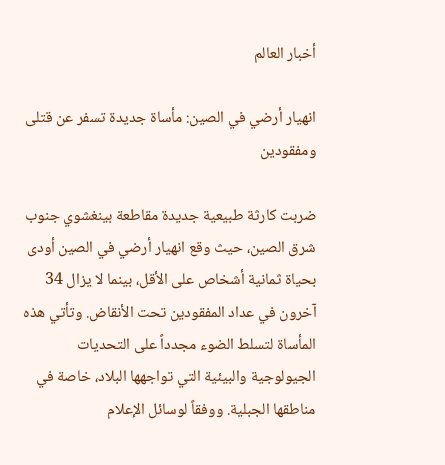أخبار العالم

انهيار أرضي في الصين: مأساة جديدة تسفر عن قتلى ومفقودين

ضربت كارثة طبيعية جديدة مقاطعة بينغشوي جنوب شرق الصين، حيث وقع انهيار أرضي في الصين أودى بحياة ثمانية أشخاص على الأقل، بينما لا يزال 34 آخرون في عداد المفقودين تحت الأنقاض. وتأتي هذه المأساة لتسلط الضوء مجدداً على التحديات الجيولوجية والبيئية التي تواجهها البلاد، خاصة في مناطقها الجبلية. ووفقاً لوسائل الإعلام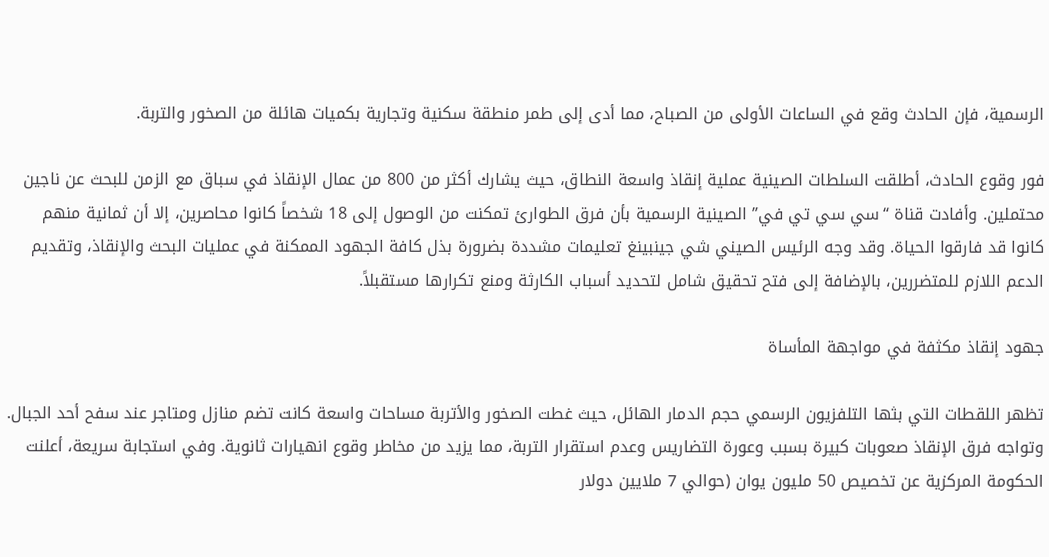الرسمية، فإن الحادث وقع في الساعات الأولى من الصباح، مما أدى إلى طمر منطقة سكنية وتجارية بكميات هائلة من الصخور والتربة.

فور وقوع الحادث، أطلقت السلطات الصينية عملية إنقاذ واسعة النطاق، حيث يشارك أكثر من 800 من عمال الإنقاذ في سباق مع الزمن للبحث عن ناجين محتملين. وأفادت قناة “سي سي تي في” الصينية الرسمية بأن فرق الطوارئ تمكنت من الوصول إلى 18 شخصاً كانوا محاصرين، إلا أن ثمانية منهم كانوا قد فارقوا الحياة. وقد وجه الرئيس الصيني شي جينبينغ تعليمات مشددة بضرورة بذل كافة الجهود الممكنة في عمليات البحث والإنقاذ، وتقديم الدعم اللازم للمتضررين، بالإضافة إلى فتح تحقيق شامل لتحديد أسباب الكارثة ومنع تكرارها مستقبلاً.

جهود إنقاذ مكثفة في مواجهة المأساة

تظهر اللقطات التي بثها التلفزيون الرسمي حجم الدمار الهائل، حيث غطت الصخور والأتربة مساحات واسعة كانت تضم منازل ومتاجر عند سفح أحد الجبال. وتواجه فرق الإنقاذ صعوبات كبيرة بسبب وعورة التضاريس وعدم استقرار التربة، مما يزيد من مخاطر وقوع انهيارات ثانوية. وفي استجابة سريعة، أعلنت الحكومة المركزية عن تخصيص 50 مليون يوان (حوالي 7 ملايين دولار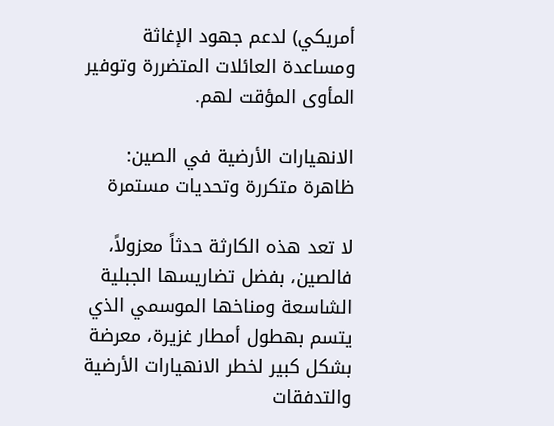أمريكي) لدعم جهود الإغاثة ومساعدة العائلات المتضررة وتوفير المأوى المؤقت لهم.

الانهيارات الأرضية في الصين: ظاهرة متكررة وتحديات مستمرة

لا تعد هذه الكارثة حدثاً معزولاً، فالصين، بفضل تضاريسها الجبلية الشاسعة ومناخها الموسمي الذي يتسم بهطول أمطار غزيرة، معرضة بشكل كبير لخطر الانهيارات الأرضية والتدفقات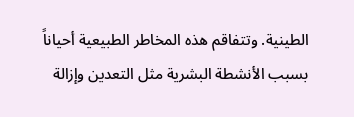الطينية. وتتفاقم هذه المخاطر الطبيعية أحياناً بسبب الأنشطة البشرية مثل التعدين وإزالة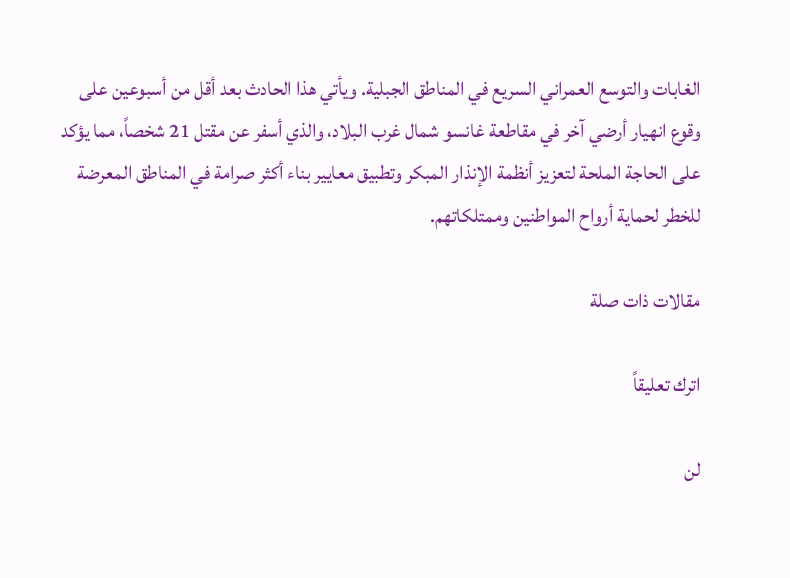الغابات والتوسع العمراني السريع في المناطق الجبلية. ويأتي هذا الحادث بعد أقل من أسبوعين على وقوع انهيار أرضي آخر في مقاطعة غانسو شمال غرب البلاد، والذي أسفر عن مقتل 21 شخصاً، مما يؤكد على الحاجة الملحة لتعزيز أنظمة الإنذار المبكر وتطبيق معايير بناء أكثر صرامة في المناطق المعرضة للخطر لحماية أرواح المواطنين وممتلكاتهم.

مقالات ذات صلة

اترك تعليقاً

لن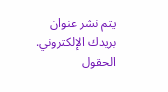يتم نشر عنوان بريدك الإلكتروني. الحقول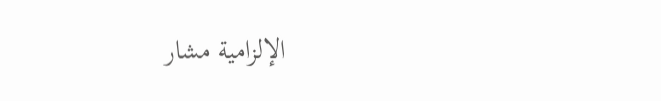الإلزامية مشار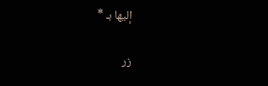إليها بـ *

زر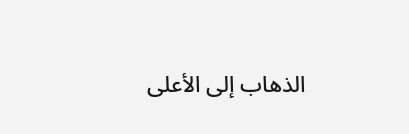الذهاب إلى الأعلى